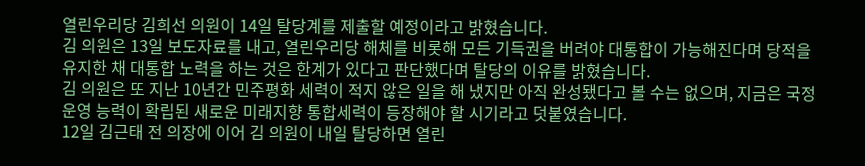열린우리당 김희선 의원이 14일 탈당계를 제출할 예정이라고 밝혔습니다.
김 의원은 13일 보도자료를 내고, 열린우리당 해체를 비롯해 모든 기득권을 버려야 대통합이 가능해진다며 당적을 유지한 채 대통합 노력을 하는 것은 한계가 있다고 판단했다며 탈당의 이유를 밝혔습니다.
김 의원은 또 지난 10년간 민주평화 세력이 적지 않은 일을 해 냈지만 아직 완성됐다고 볼 수는 없으며, 지금은 국정운영 능력이 확립된 새로운 미래지향 통합세력이 등장해야 할 시기라고 덧붙였습니다.
12일 김근태 전 의장에 이어 김 의원이 내일 탈당하면 열린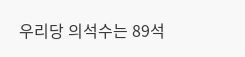우리당 의석수는 89석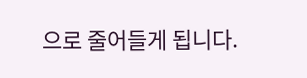으로 줄어들게 됩니다.